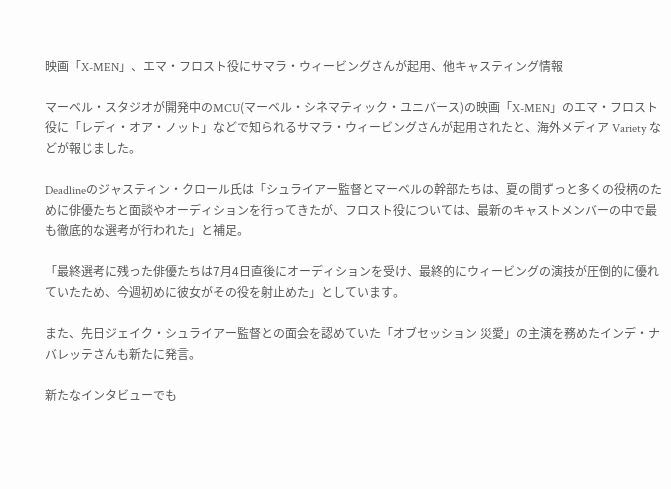映画「X-MEN」、エマ・フロスト役にサマラ・ウィービングさんが起用、他キャスティング情報

マーベル・スタジオが開発中のMCU(マーベル・シネマティック・ユニバース)の映画「X-MEN」のエマ・フロスト役に「レディ・オア・ノット」などで知られるサマラ・ウィービングさんが起用されたと、海外メディア Variety などが報じました。

Deadlineのジャスティン・クロール氏は「シュライアー監督とマーベルの幹部たちは、夏の間ずっと多くの役柄のために俳優たちと面談やオーディションを行ってきたが、フロスト役については、最新のキャストメンバーの中で最も徹底的な選考が行われた」と補足。

「最終選考に残った俳優たちは7月4日直後にオーディションを受け、最終的にウィービングの演技が圧倒的に優れていたため、今週初めに彼女がその役を射止めた」としています。

また、先日ジェイク・シュライアー監督との面会を認めていた「オブセッション 災愛」の主演を務めたインデ・ナバレッテさんも新たに発言。

新たなインタビューでも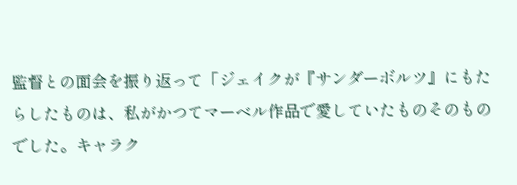監督との面会を振り返って「ジェイクが『サンダーボルツ』にもたらしたものは、私がかつてマーベル作品で愛していたものそのものでした。キャラク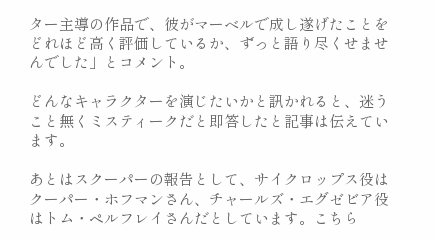ター主導の作品で、彼がマーベルで成し遂げたことをどれほど高く評価しているか、ずっと語り尽くせませんでした」とコメント。

どんなキャラクターを演じたいかと訊かれると、迷うこと無くミスティークだと即答したと記事は伝えています。

あとはスクーパーの報告として、サイクロップス役はクーパー・ホフマンさん、チャールズ・エグゼビア役はトム・ペルフレイさんだとしています。こちら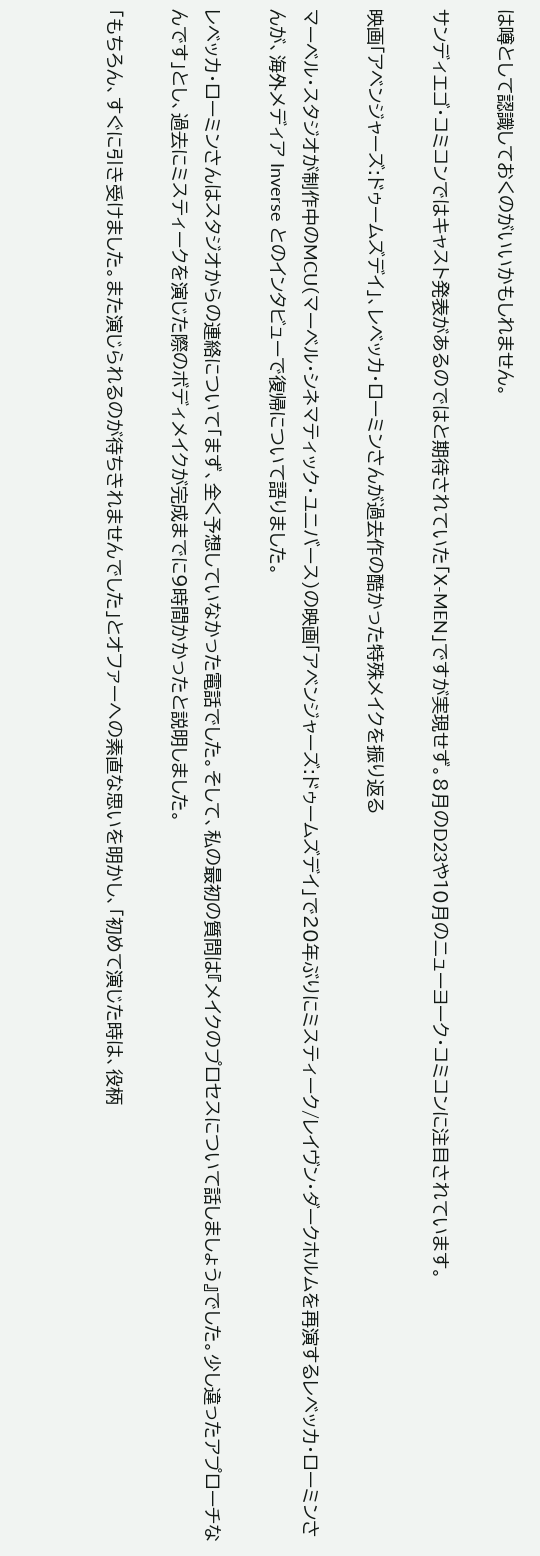は噂として認識しておくのがいいかもしれません。

サンディエゴ・コミコンではキャスト発表があるのではと期待されていた「X-MEN」ですが実現せず。8月のD23や10月のニューヨーク・コミコンに注目されています。

映画「アベンジャーズ:ドゥームズデイ」、レベッカ・ローミンさんが過去作の酷かった特殊メイクを振り返る

マーベル・スタジオが制作中のMCU(マーベル・シネマティック・ユニバース)の映画「アベンジャーズ:ドゥームズデイ」で20年ぶりにミスティーク/レイヴン・ダークホルムを再演するレベッカ・ローミンさんが、海外メディア Inverse とのインタビューで復帰について語りました。

レベッカ・ローミンさんはスタジオからの連絡について「まず、全く予想していなかった電話でした。そして、私の最初の質問は『メイクのプロセスについて話しましょう』でした。少し違ったアプローチなんです」とし、過去にミスティークを演じた際のボディメイクが完成までに9時間かかったと説明しました。

「もちろん、すぐに引き受けました。また演じられるのが待ちきれませんでした」とオファーへの素直な思いを明かし、「初めて演じた時は、役柄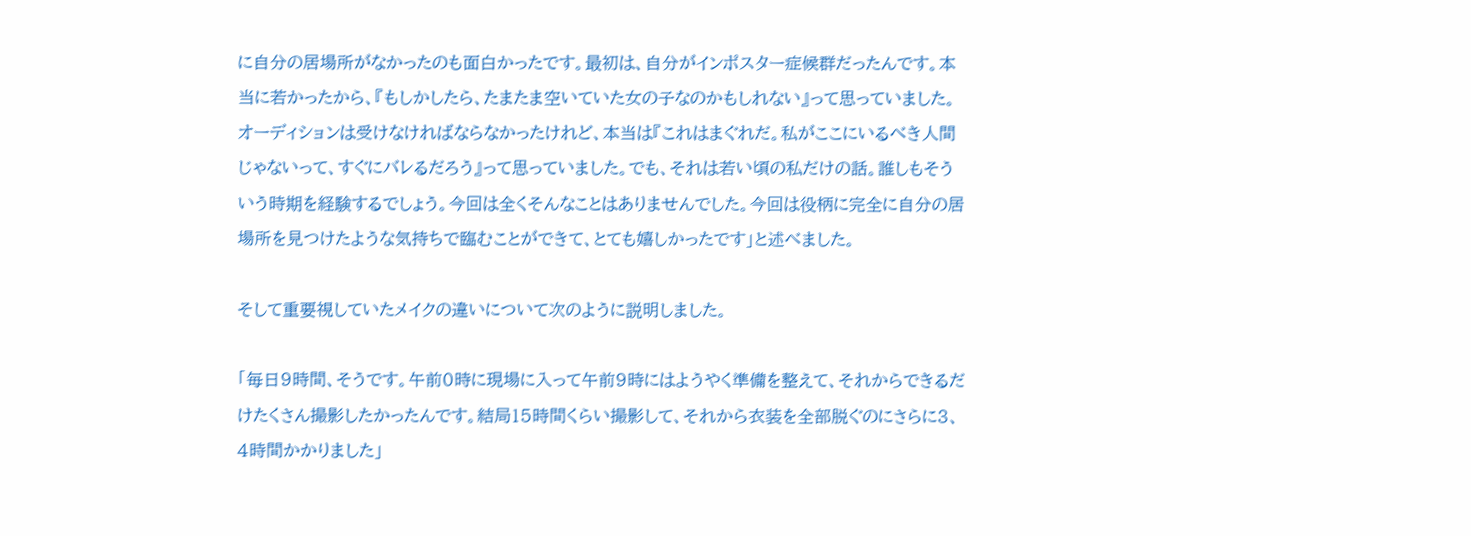に自分の居場所がなかったのも面白かったです。最初は、自分がインポスター症候群だったんです。本当に若かったから、『もしかしたら、たまたま空いていた女の子なのかもしれない』って思っていました。オーディションは受けなければならなかったけれど、本当は『これはまぐれだ。私がここにいるべき人間じゃないって、すぐにバレるだろう』って思っていました。でも、それは若い頃の私だけの話。誰しもそういう時期を経験するでしょう。今回は全くそんなことはありませんでした。今回は役柄に完全に自分の居場所を見つけたような気持ちで臨むことができて、とても嬉しかったです」と述べました。

そして重要視していたメイクの違いについて次のように説明しました。

「毎日9時間、そうです。午前0時に現場に入って午前9時にはようやく準備を整えて、それからできるだけたくさん撮影したかったんです。結局15時間くらい撮影して、それから衣装を全部脱ぐのにさらに3、4時間かかりました」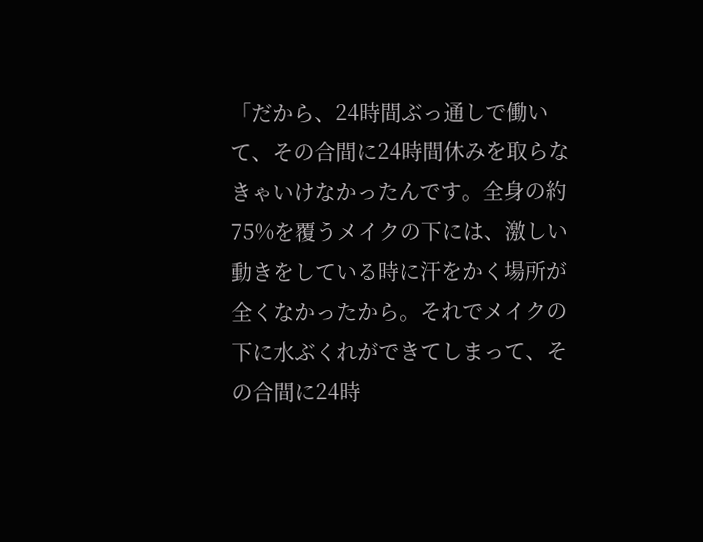「だから、24時間ぶっ通しで働いて、その合間に24時間休みを取らなきゃいけなかったんです。全身の約75%を覆うメイクの下には、激しい動きをしている時に汗をかく場所が全くなかったから。それでメイクの下に水ぶくれができてしまって、その合間に24時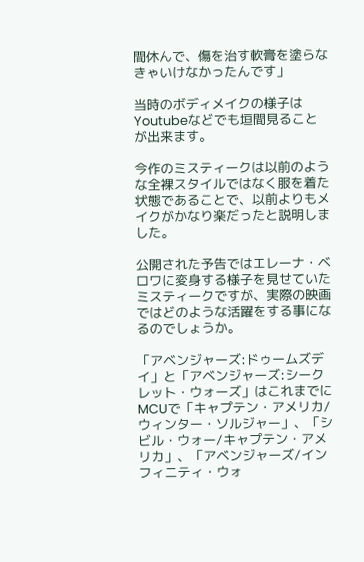間休んで、傷を治す軟膏を塗らなきゃいけなかったんです」

当時のボディメイクの様子はYoutubeなどでも垣間見ることが出来ます。

今作のミスティークは以前のような全裸スタイルではなく服を着た状態であることで、以前よりもメイクがかなり楽だったと説明しました。

公開された予告ではエレーナ・ベロワに変身する様子を見せていたミスティークですが、実際の映画ではどのような活躍をする事になるのでしょうか。

「アベンジャーズ:ドゥームズデイ」と「アベンジャーズ:シークレット・ウォーズ」はこれまでにMCUで「キャプテン・アメリカ/ウィンター・ソルジャー」、「シビル・ウォー/キャプテン・アメリカ」、「アベンジャーズ/インフィニティ・ウォ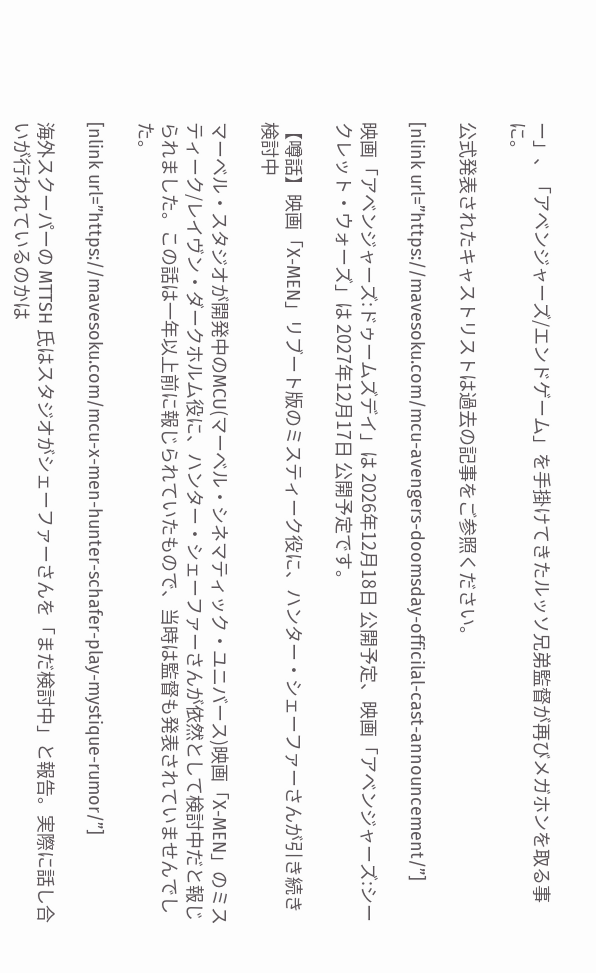ー」、「アベンジャーズ/エンドゲーム」を手掛けてきたルッソ兄弟監督が再びメガホンを取る事に。

公式発表されたキャストリストは過去の記事をご参照ください。

[nlink url=”https://mavesoku.com/mcu-avengers-doomsday-officilal-cast-announcement/”]

映画「アベンジャーズ:ドゥームズデイ」は 2026年12月18日 公開予定、映画「アベンジャーズ:シークレット・ウォーズ」は 2027年12月17日 公開予定です。

【噂話】映画「X-MEN」リブート版のミスティーク役に、ハンター・シェーファーさんが引き続き検討中

マーベル・スタジオが開発中のMCU(マーベル・シネマティック・ユニバース)映画「X-MEN」のミスティーク/レイヴン・ダークホルム役に、ハンター・シェーファーさんが依然として検討中だと報じられました。この話は一年以上前に報じられていたもので、当時は監督も発表されていませんでした。

[nlink url=”https://mavesoku.com/mcu-x-men-hunter-schafer-play-mystique-rumor/”]

海外スクーパーの MTTSH 氏はスタジオがシェーファーさんを「まだ検討中」と報告。実際に話し合いが行われているのかは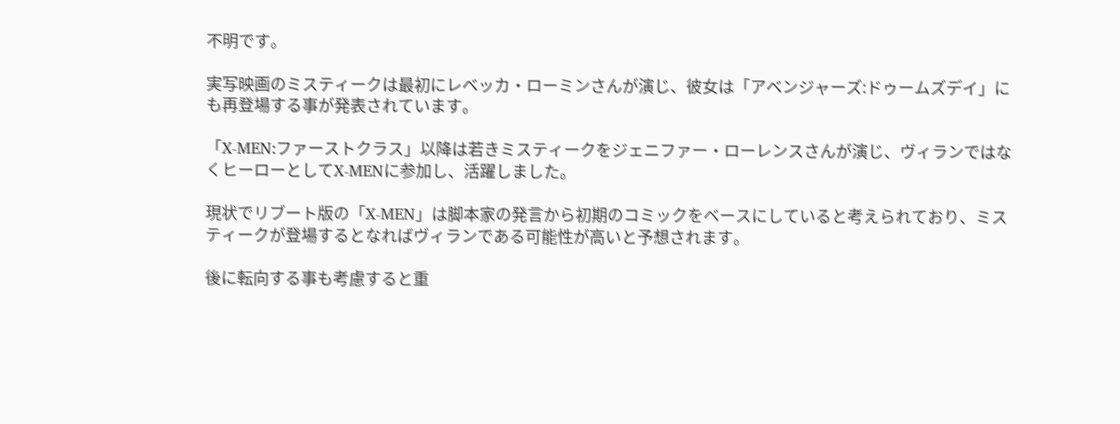不明です。

実写映画のミスティークは最初にレベッカ・ローミンさんが演じ、彼女は「アベンジャーズ:ドゥームズデイ」にも再登場する事が発表されています。

「X-MEN:ファーストクラス」以降は若きミスティークをジェニファー・ローレンスさんが演じ、ヴィランではなくヒーローとしてX-MENに参加し、活躍しました。

現状でリブート版の「X-MEN」は脚本家の発言から初期のコミックをベースにしていると考えられており、ミスティークが登場するとなればヴィランである可能性が高いと予想されます。

後に転向する事も考慮すると重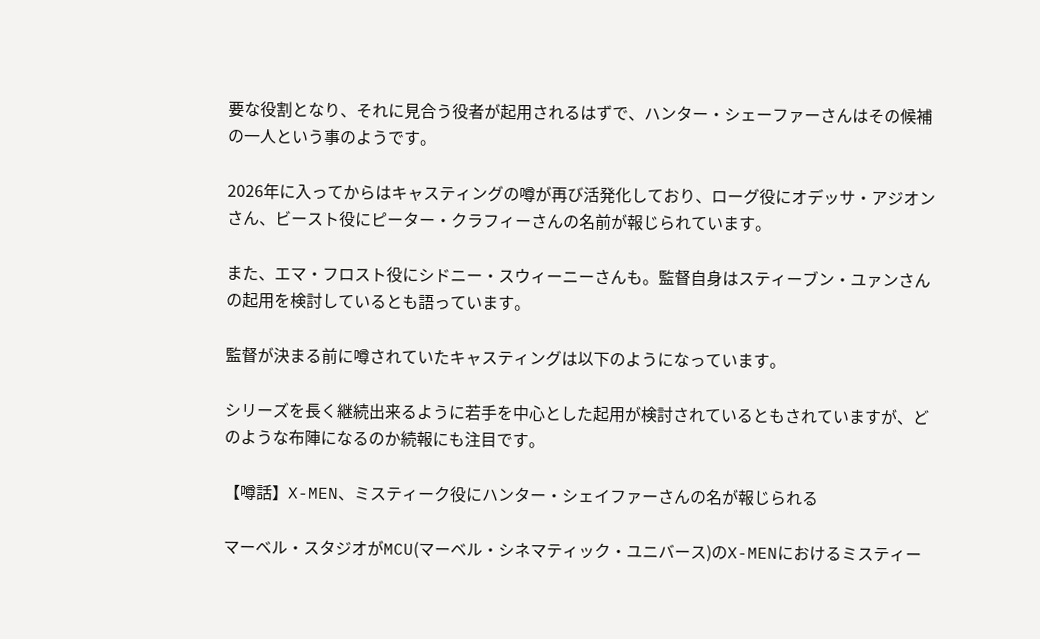要な役割となり、それに見合う役者が起用されるはずで、ハンター・シェーファーさんはその候補の一人という事のようです。

2026年に入ってからはキャスティングの噂が再び活発化しており、ローグ役にオデッサ・アジオンさん、ビースト役にピーター・クラフィーさんの名前が報じられています。

また、エマ・フロスト役にシドニー・スウィーニーさんも。監督自身はスティーブン・ユァンさんの起用を検討しているとも語っています。

監督が決まる前に噂されていたキャスティングは以下のようになっています。

シリーズを長く継続出来るように若手を中心とした起用が検討されているともされていますが、どのような布陣になるのか続報にも注目です。

【噂話】X-MEN、ミスティーク役にハンター・シェイファーさんの名が報じられる

マーベル・スタジオがMCU(マーベル・シネマティック・ユニバース)のX-MENにおけるミスティー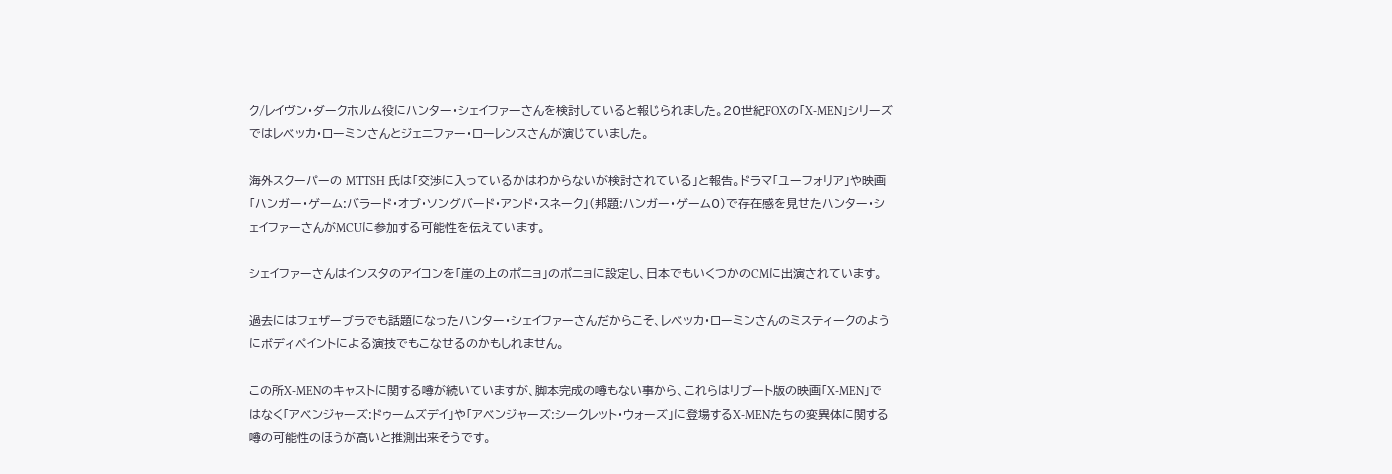ク/レイヴン・ダークホルム役にハンター・シェイファーさんを検討していると報じられました。20世紀FOXの「X-MEN」シリーズではレベッカ・ローミンさんとジェニファー・ローレンスさんが演じていました。

海外スクーパーの MTTSH 氏は「交渉に入っているかはわからないが検討されている」と報告。ドラマ「ユーフォリア」や映画「ハンガー・ゲーム:バラード・オブ・ソングバード・アンド・スネーク」(邦題:ハンガー・ゲーム0)で存在感を見せたハンター・シェイファーさんがMCUに参加する可能性を伝えています。

シェイファーさんはインスタのアイコンを「崖の上のポニョ」のポニョに設定し、日本でもいくつかのCMに出演されています。

過去にはフェザーブラでも話題になったハンター・シェイファーさんだからこそ、レベッカ・ローミンさんのミスティークのようにボディペイントによる演技でもこなせるのかもしれません。

この所X-MENのキャストに関する噂が続いていますが、脚本完成の噂もない事から、これらはリブート版の映画「X-MEN」ではなく「アベンジャーズ:ドゥームズデイ」や「アベンジャーズ:シークレット・ウォーズ」に登場するX-MENたちの変異体に関する噂の可能性のほうが高いと推測出来そうです。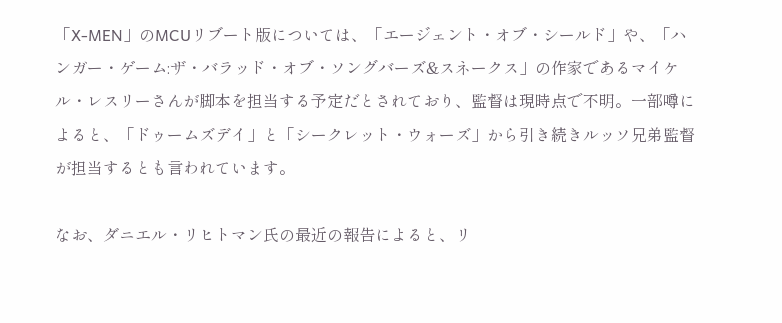「X-MEN」のMCUリブート版については、「エージェント・オブ・シールド」や、「ハンガー・ゲーム:ザ・バラッド・オブ・ソングバーズ&スネークス」の作家であるマイケル・レスリーさんが脚本を担当する予定だとされており、監督は現時点で不明。一部噂によると、「ドゥームズデイ」と「シークレット・ウォーズ」から引き続きルッソ兄弟監督が担当するとも言われています。

なお、ダニエル・リヒトマン氏の最近の報告によると、リ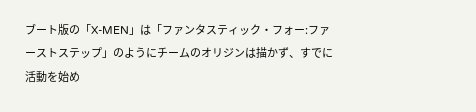ブート版の「X-MEN」は「ファンタスティック・フォー:ファーストステップ」のようにチームのオリジンは描かず、すでに活動を始め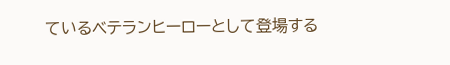ているベテランヒーローとして登場する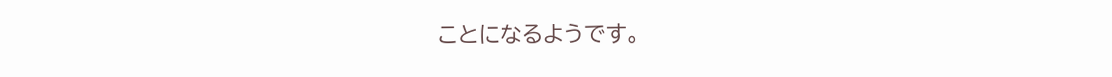ことになるようです。